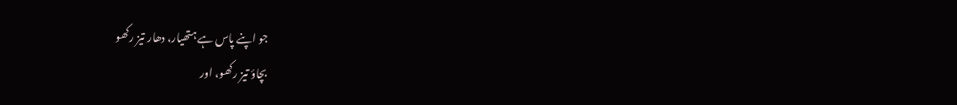جو اپنے پاس ہے ہتھیار، دھار تیز رکھو
بچاؤ تیز رکھو، اور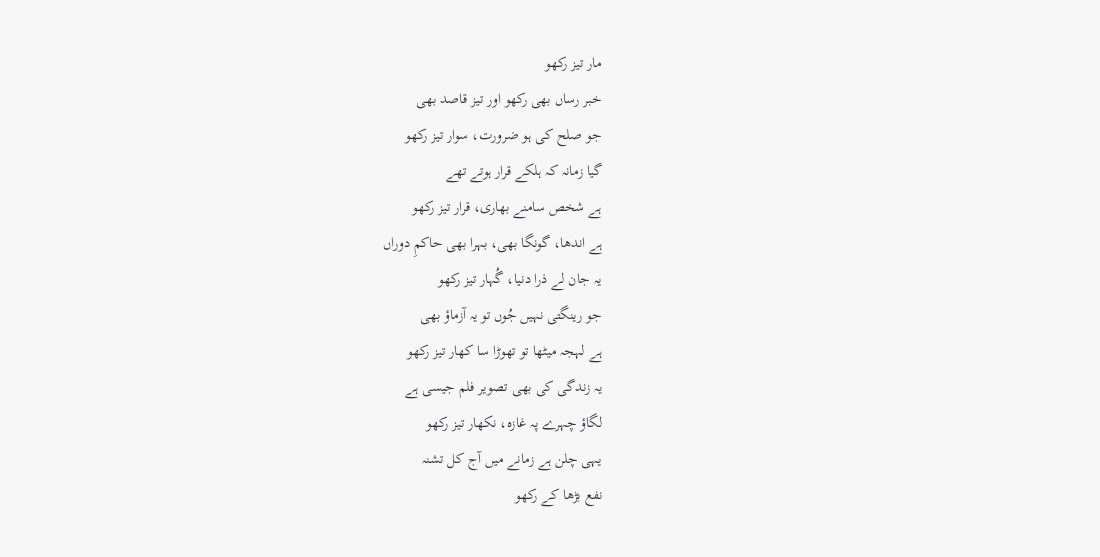مار تیز رکھو
خبر رساں بھی رکھو اور تیز قاصد بھی
جو صلح کی ہو ضرورت، سوار تیز رکھو
گیا زمانہ کہ ہلکے قرار ہوتے تھے
ہے شخص سامنے بھاری، قرار تیز رکھو
ہے اندھا، گونگا بھی، بہرا بھی حاکمِ دوراں
یہ جان لے ذرا دنیا، گُہار تیز رکھو
جو رینگتی نہیں جُوں تو یہ آزماؤ بھی
ہے لہجہ میٹھا تو تھوڑا سا کھار تیز رکھو
یہ زندگی کی بھی تصویر فلم جیسی ہے
لگاؤ چہرے پہ غازہ، نکھار تیز رکھو
یہی چلن ہے زمانے میں آج کل تشنہ
نفع بڑھا کے رکھو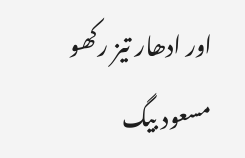اور ادھار تیز رکھو
مسعود بیگ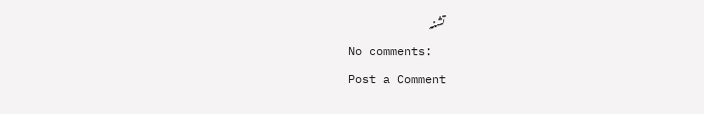تشنہ
No comments:
Post a Comment